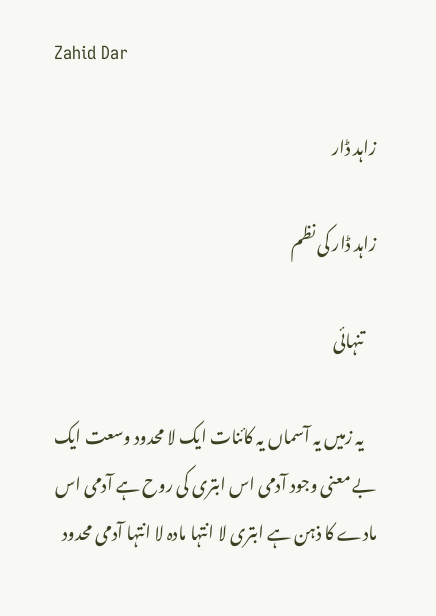Zahid Dar

زاہد ڈار

زاہد ڈار کی نظم

    تنہائی

    یہ زمیں یہ آسماں یہ کائنات ایک لا محدود وسعت ایک بے معنی وجود آدمی اس ابتری کی روح ہے آدمی اس مادے کا ذہن ہے ابتری لا انتہا مادہ لا انتہا آدمی محدود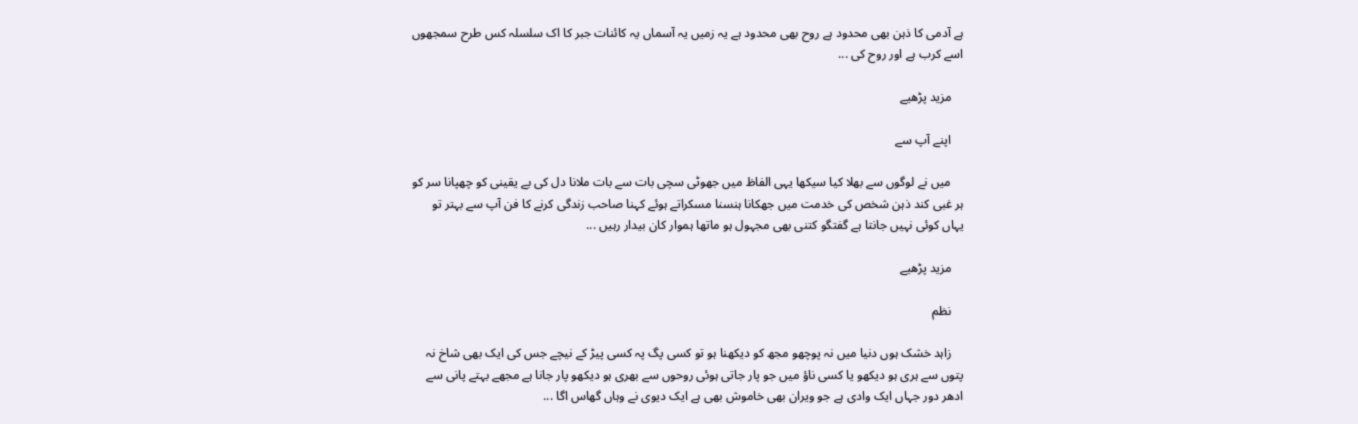ہے آدمی کا ذہن بھی محدود ہے روح بھی محدود ہے یہ زمیں یہ آسماں یہ کائنات جبر کا اک سلسلہ کس طرح سمجھوں اسے کرب ہے اور روح کی ...

    مزید پڑھیے

    اپنے آپ سے

    میں نے لوگوں سے بھلا کیا سیکھا یہی الفاظ میں جھوٹی سچی بات سے بات ملانا دل کی بے یقینی کو چھپانا سر کو ہر غبی کند ذہن شخص کی خدمت میں جھکانا ہنسنا مسکراتے ہوئے کہنا صاحب زندگی کرنے کا فن آپ سے بہتر تو یہاں کوئی نہیں جانتا ہے گفتگو کتنی بھی مجہول ہو ماتھا ہموار کان بیدار رہیں ...

    مزید پڑھیے

    نظم

    زاہد خشک ہوں دنیا میں نہ پوچھو مجھ کو دیکھنا ہو تو کسی پگ پہ کسی پیڑ کے نیچے جس کی ایک بھی شاخ نہ پتوں سے ہری ہو دیکھو یا کسی ناؤ میں جو پار جاتی ہوئی روحوں سے بھری ہو دیکھو پار جانا ہے مجھے بہتے پانی سے ادھر دور جہاں ایک وادی ہے جو ویران بھی خاموش بھی ہے ایک دیوی نے وہاں گھاس اگا ...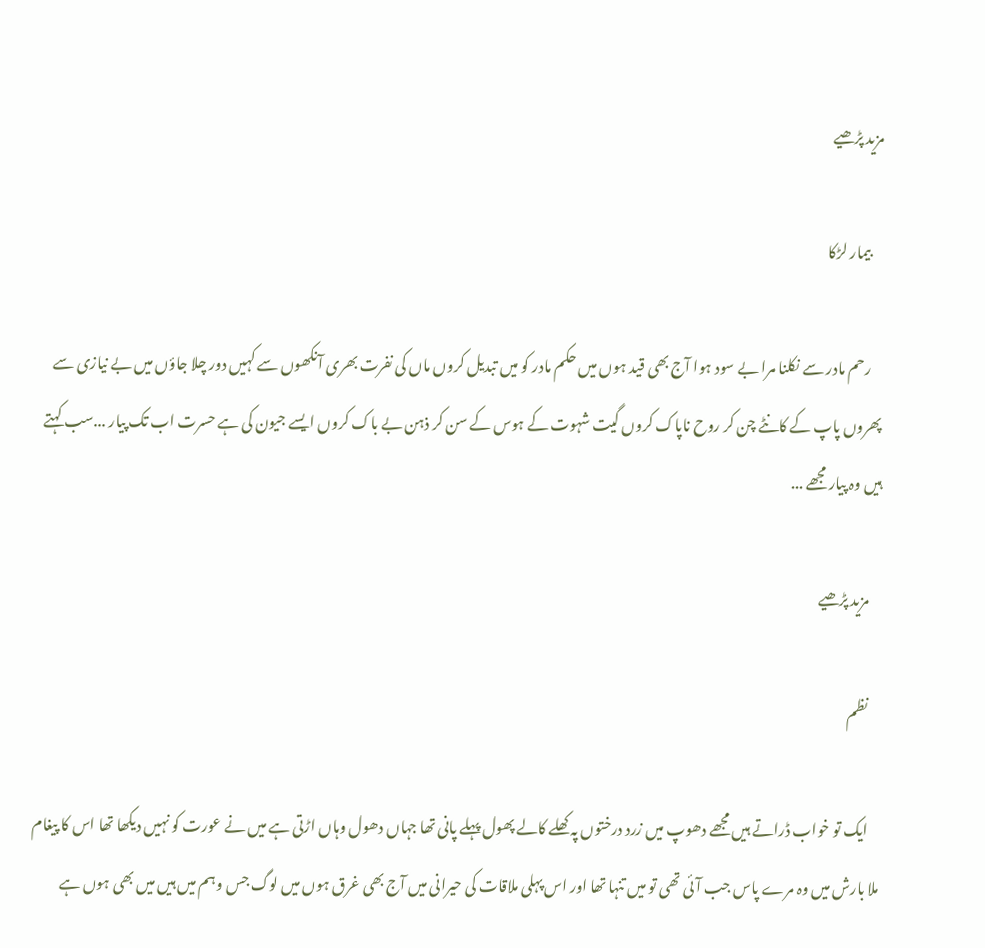مزید پڑھیے

    بیمار لڑکا

    رحم مادر سے نکلنا مرا بے سود ہوا آج بھی قید ہوں میں حکم مادر کو میں تبدیل کروں ماں کی نفرت بھری آنکھوں سے کہیں دور چلا جاؤں میں بے نیازی سے پھروں پاپ کے کانٹے چن کر روح ناپاک کروں گیت شہوت کے ہوس کے سن کر ذہن بے باک کروں ایسے جیون کی ہے حسرت اب تک پیار ...سب کہتے ہیں وہ پیار مجھے ...

    مزید پڑھیے

    نظم

    ایک تو خواب ڈراتے ہیں مجھے دھوپ میں زرد درختوں پہ کھلے کالے پھول پہلے پانی تھا جہاں دھول وہاں اڑتی ہے میں نے عورت کو نہیں دیکھا تھا اس کا پیغام ملا بارش میں وہ مرے پاس جب آئی تھی تو میں تنہا تھا اور اس پہلی ملاقات کی حیرانی میں آج بھی غرق ہوں میں لوگ جس وہم میں ہیں میں بھی ہوں ہے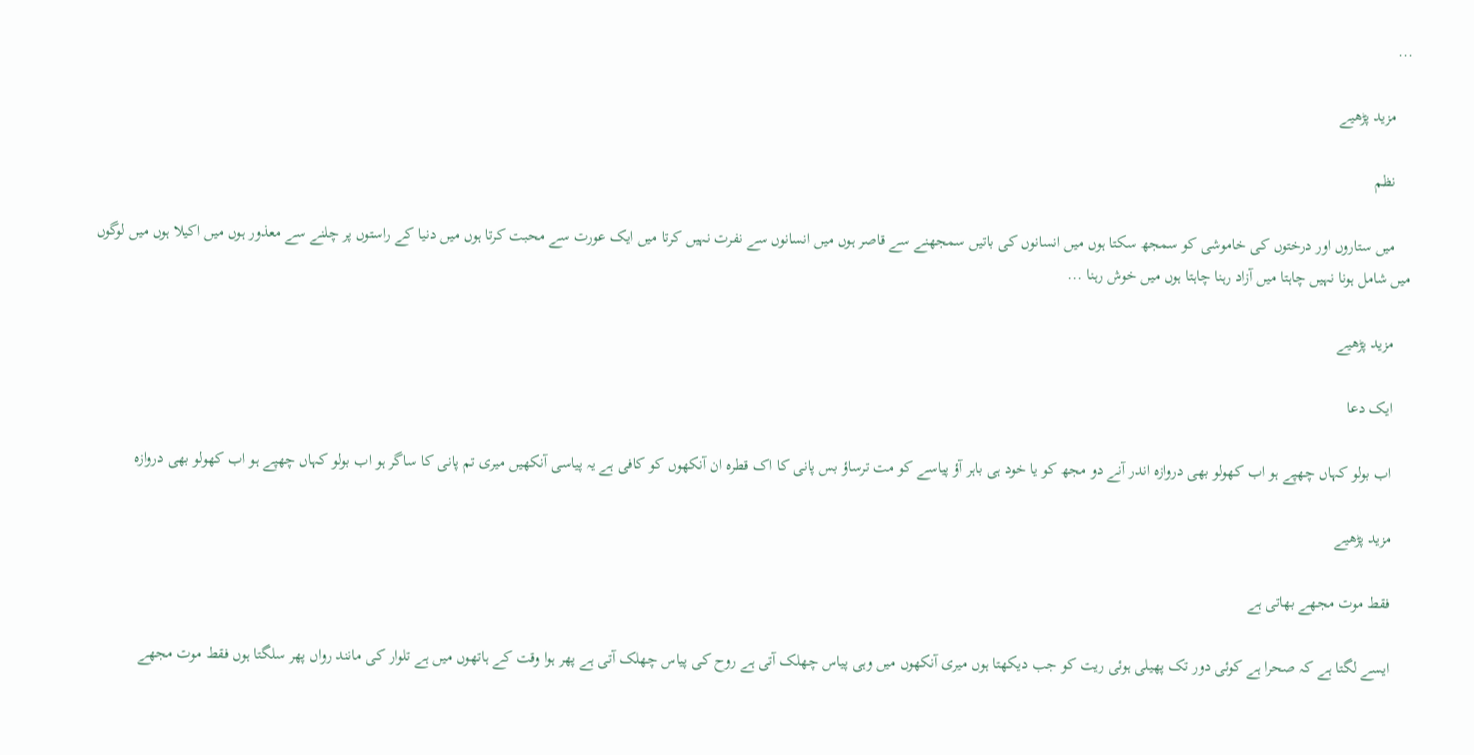...

    مزید پڑھیے

    نظم

    میں ستاروں اور درختوں کی خاموشی کو سمجھ سکتا ہوں میں انسانوں کی باتیں سمجھنے سے قاصر ہوں میں انسانوں سے نفرت نہیں کرتا میں ایک عورت سے محبت کرتا ہوں میں دنیا کے راستوں پر چلنے سے معذور ہوں میں اکیلا ہوں میں لوگوں میں شامل ہونا نہیں چاہتا میں آزاد رہنا چاہتا ہوں میں خوش رہنا ...

    مزید پڑھیے

    ایک دعا

    اب بولو کہاں چھپے ہو اب کھولو بھی دروازہ اندر آنے دو مجھ کو یا خود ہی باہر آؤ پیاسے کو مت ترساؤ بس پانی کا اک قطرہ ان آنکھوں کو کافی ہے یہ پیاسی آنکھیں میری تم پانی کا ساگر ہو اب بولو کہاں چھپے ہو اب کھولو بھی دروازہ

    مزید پڑھیے

    فقط موت مجھے بھاتی ہے

    ایسے لگتا ہے کہ صحرا ہے کوئی دور تک پھیلی ہوئی ریت کو جب دیکھتا ہوں میری آنکھوں میں وہی پیاس چھلک آتی ہے روح کی پیاس چھلک آتی ہے پھر ہوا وقت کے ہاتھوں میں ہے تلوار کی مانند رواں پھر سلگتا ہوں فقط موت مجھے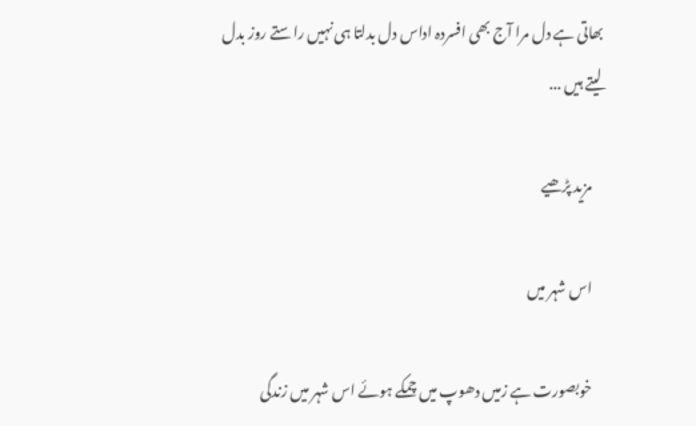بھاتی ہے دل مرا آج بھی افسردہ اداس دل بدلتا ہی نہیں راستے روز بدل لیتے ہیں ...

    مزید پڑھیے

    اس شہر میں

    خوبصورت ہے زمیں دھوپ میں چمکے ہوئے اس شہر میں زندگی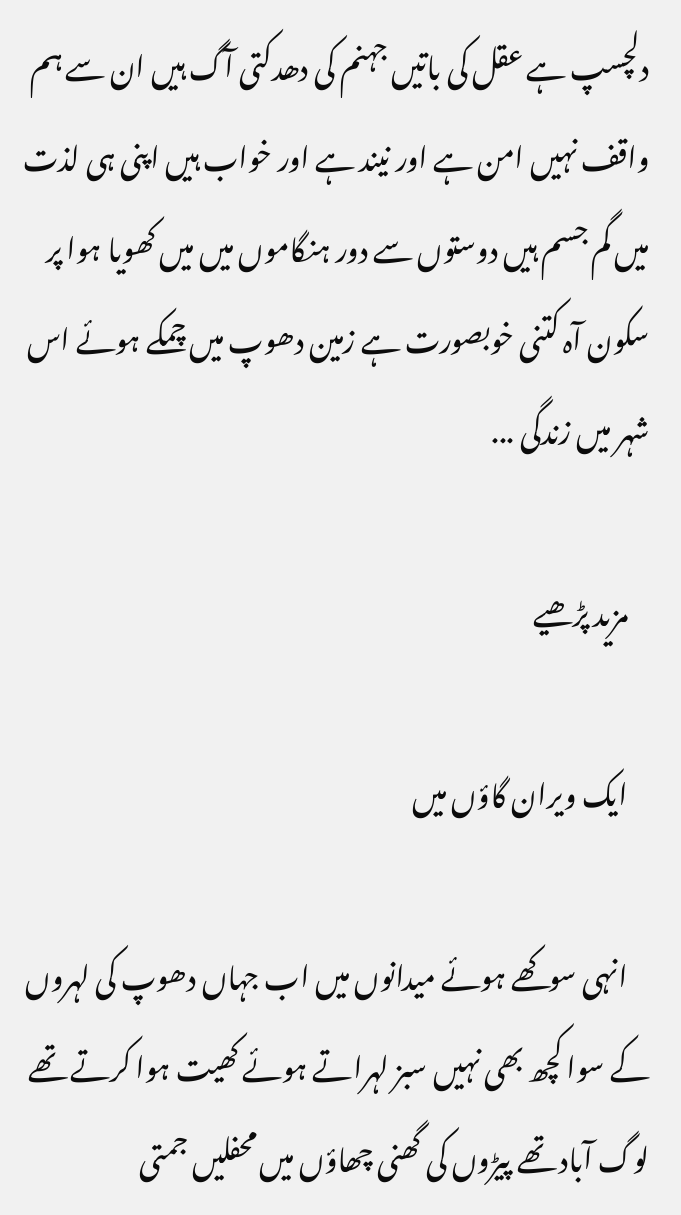دلچسپ ہے عقل کی باتیں جہنم کی دھدکتی آگ ہیں ان سے ہم واقف نہیں امن ہے اور نیند ہے اور خواب ہیں اپنی ہی لذت میں گم جسم ہیں دوستوں سے دور ہنگاموں میں میں کھویا ہوا پر سکون آہ کتنی خوبصورت ہے زمین دھوپ میں چمکے ہوئے اس شہر میں زندگی ...

    مزید پڑھیے

    ایک ویران گاؤں میں

    انہی سوکھے ہوئے میدانوں میں اب جہاں دھوپ کی لہروں کے سوا کچھ بھی نہیں سبز لہراتے ہوئے کھیت ہوا کرتے تھے لوگ آباد تھے پیڑوں کی گھنی چھاؤں میں محفلیں جمتی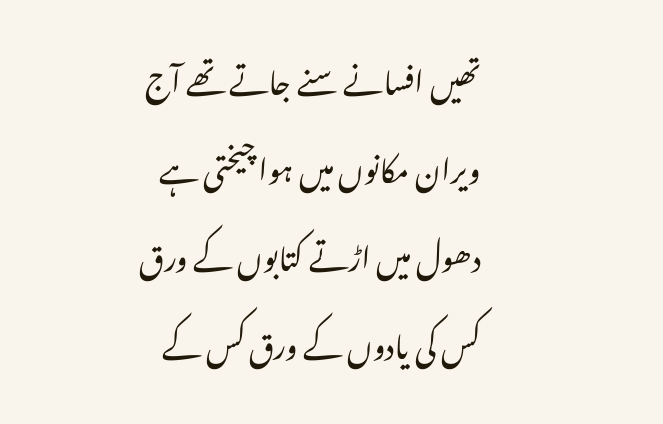تھیں افسانے سنے جاتے تھے آج ویران مکانوں میں ہوا چیختی ہے دھول میں اڑتے کتابوں کے ورق کس کی یادوں کے ورق کس کے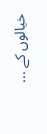خیالوں کے ...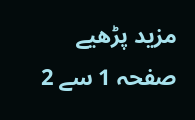مزید پڑھیے
صفحہ 1 سے 2